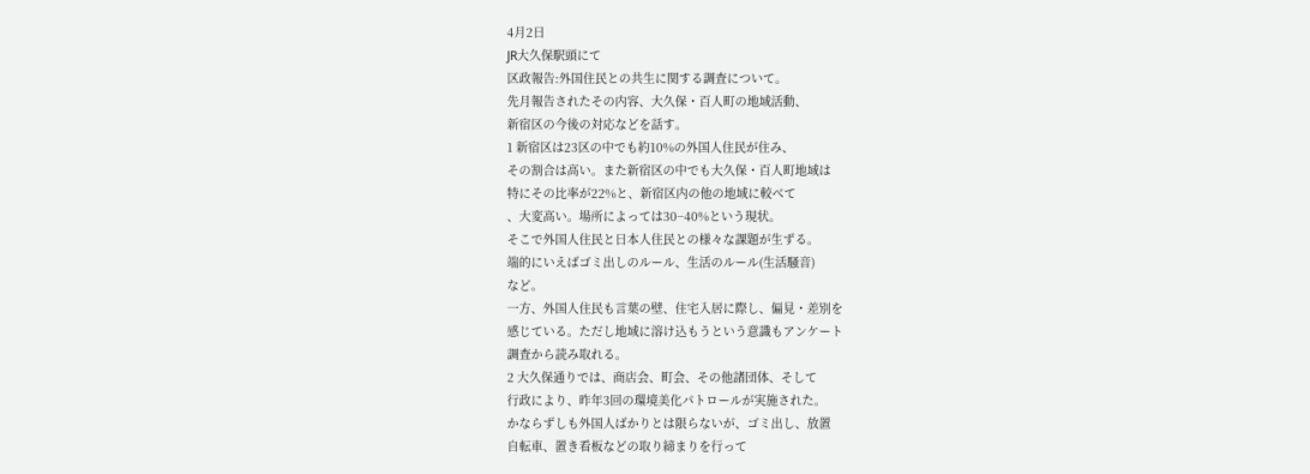4月2日
JR大久保駅頭にて
区政報告:外国住民との共生に関する調査について。
先月報告されたその内容、大久保・百人町の地域活動、
新宿区の今後の対応などを話す。
1 新宿区は23区の中でも約10%の外国人住民が住み、
その割合は高い。また新宿区の中でも大久保・百人町地域は
特にその比率が22%と、新宿区内の他の地域に較べて
、大変高い。場所によっては30−40%という現状。
そこで外国人住民と日本人住民との様々な課題が生ずる。
端的にいえばゴミ出しのルール、生活のルール(生活騒音)
など。
一方、外国人住民も言葉の壁、住宅入居に際し、偏見・差別を
感じている。ただし地域に溶け込もうという意識もアンケート
調査から読み取れる。
2 大久保通りでは、商店会、町会、その他諸団体、そして
行政により、昨年3回の環境美化パトロールが実施された。
かならずしも外国人ばかりとは限らないが、ゴミ出し、放置
自転車、置き看板などの取り締まりを行って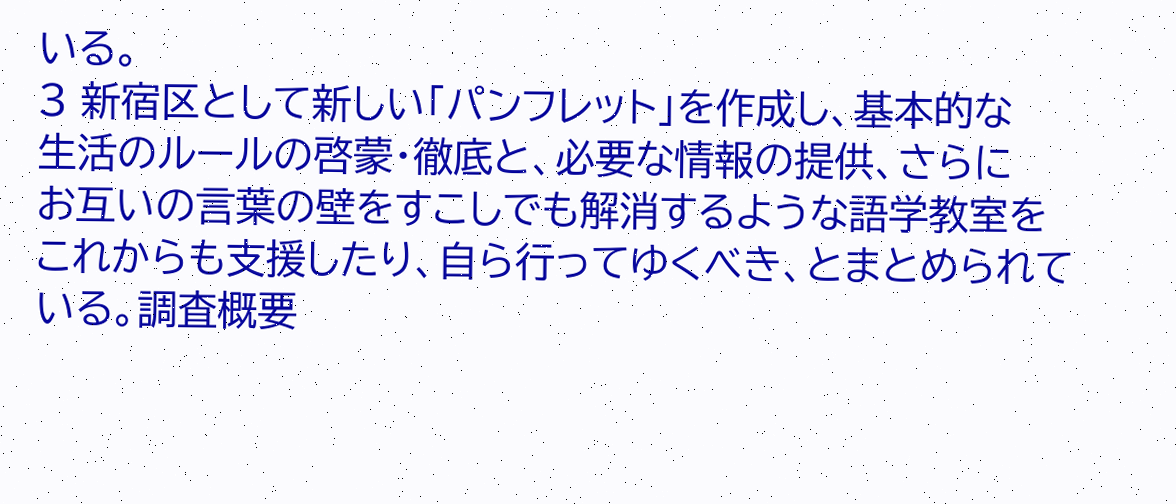いる。
3 新宿区として新しい「パンフレット」を作成し、基本的な
生活のルールの啓蒙・徹底と、必要な情報の提供、さらに
お互いの言葉の壁をすこしでも解消するような語学教室を
これからも支援したり、自ら行ってゆくべき、とまとめられて
いる。調査概要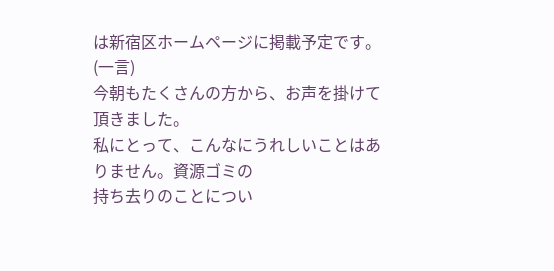は新宿区ホームページに掲載予定です。
(一言)
今朝もたくさんの方から、お声を掛けて頂きました。
私にとって、こんなにうれしいことはありません。資源ゴミの
持ち去りのことについ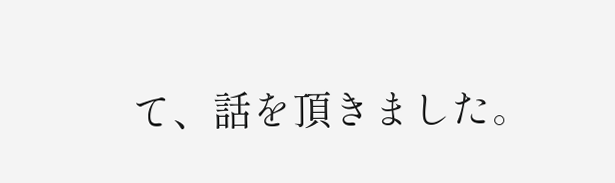て、話を頂きました。